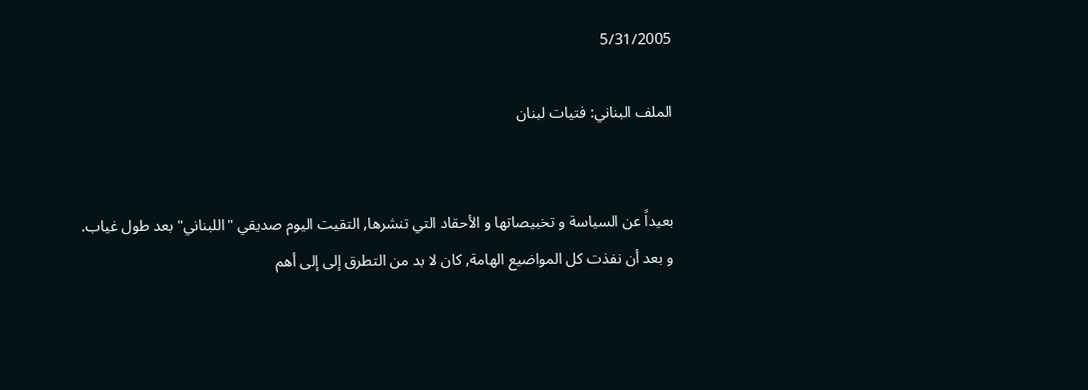5/31/2005

الملف البناني: فتيات لبنان


بعيداً عن السياسة و تخبيصاتها و الأحقاد التي تنشرها, التقيت اليوم صديقي "اللبناني" بعد طول غياب.
و بعد أن نفذت كل المواضيع الهامة, كان لا بد من التطرق إلى إلى أهم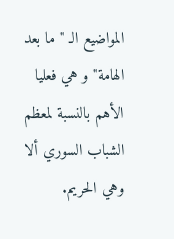المواضيع الـ "ما بعد الهامة" و هي فعليا الأهم بالنسبة لمعظم الشباب السوري ألا وهي الحريم.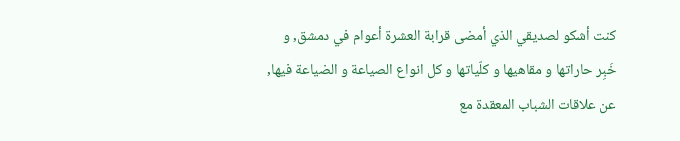كنت أشكو لصديقي الذي أمضى قرابة العشرة أعوام في دمشق, و خَبِر حاراتها و مقاهيها و كلّياتها و كل انواع الصياعة و الضياعة فيها, عن علاقات الشباب المعقدة مع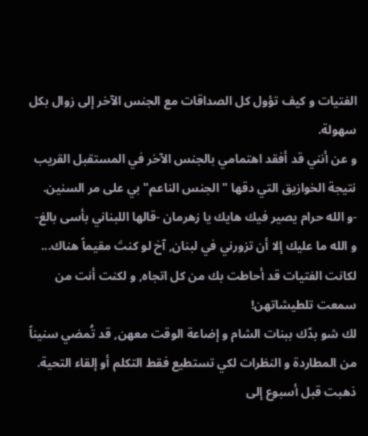الفتيات و كيف تؤول كل الصداقات مع الجنس الآخر إلى زوال بكل سهولة.
و عن أنني قد أفقد اهتمامي بالجنس الآخر في المستقبل القريب نتيجة الخوازيق التي دقها "الجنس الناعم" بي على مر السنين.
-و الله حرام يصير فيك هايك يا زهرمان -قالها اللبناني بأسى بالغ- و الله ما عليك إلا أن تزورني في لبنان, آخ لو كنتَ مقيماً هناك... لكانت الفتيات قد أحاطت بك من كل اتجاه, و لكنت أنت من سمعت تلطيشاتهن!
لك شو بدّك ببنات الشام و إضاعة الوقت معهن, قد تُمضي سنيناً من المطاردة و النظرات لكي تستطيع فقط التكلم أو إلقاء التحية.
ذهبت قبل أسبوع إلى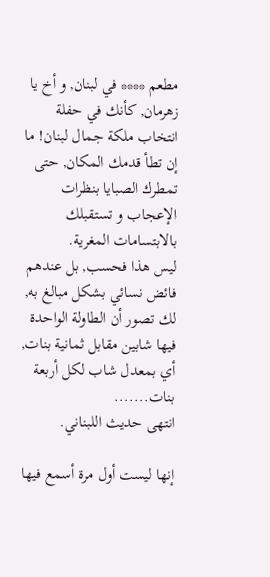مطعم **** في لبنان, و أخ يا زهرمان, كأنك في حفلة انتخاب ملكة جمال لبنان! ما إن تطأ قدمك المكان, حتى تمطرك الصبايا بنظرات الإعجاب و تستقبلك بالابتسامات المغرية.
ليس هذا فحسب, بل عندهم فائض نسائي بشكل مبالغ به, لك تصور أن الطاولة الواحدة فيها شابين مقابل ثمانية بنات, أي بمعدل شاب لكل أربعة بنات.......
انتهى حديث اللبناني.

إنها ليست أول مرة أسمع فيها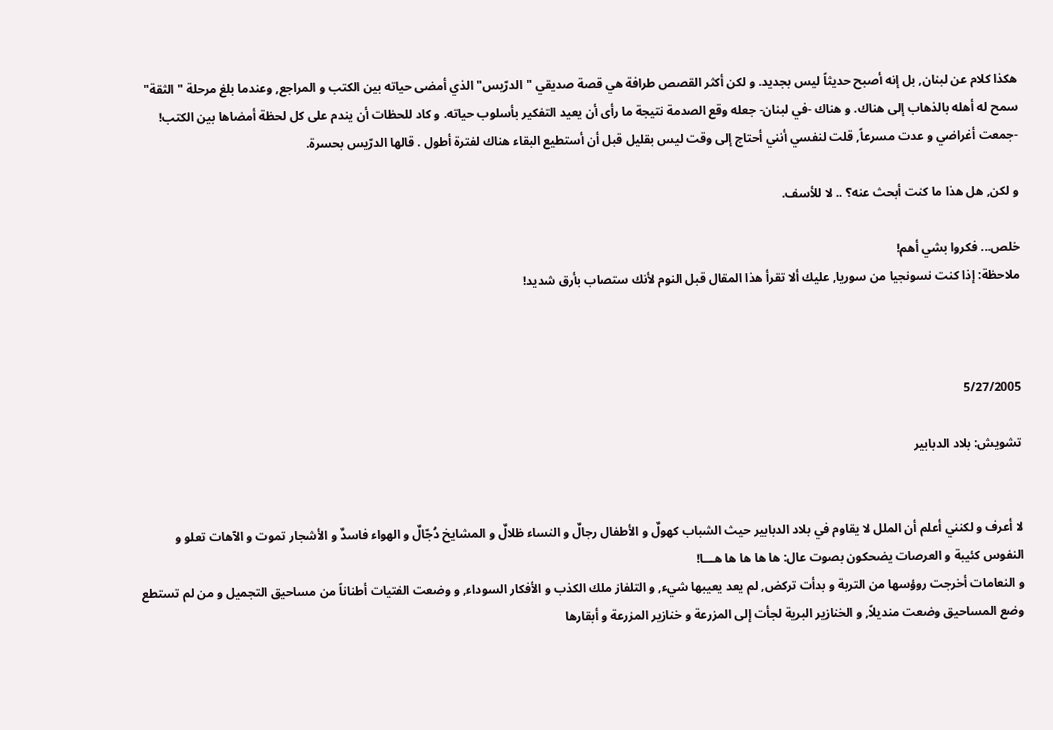هكذا كلام عن لبنان, بل إنه أصبح حديثاً ليس بجديد. و لكن أكثر القصص طرافة هي قصة صديقي "الدرّيس" الذي أمضى حياته بين الكتب و المراجع, وعندما بلغ مرحلة "الثقة" سمح له أهله بالذهاب إلى هناك. و هناك -في لبنان- جعله وقع الصدمة نتيجة ما رأى أن يعيد التفكير بأسلوب حياته. و كاد للحظات أن يندم على كل لحظة أمضاها بين الكتب!
-جمعت أغراضي و عدت مسرعاً, قلت لنفسي أنني أحتاج إلى وقت ليس بقليل قبل أن أستطيع البقاء هناك لفترة أطول . قالها الدرّيس بحسرة.

و لكن, هل هذا ما كنت أبحث عنه؟ .. لا للأسف.

خلص... فكروا بشي أهم!
ملاحظة: إذا كنت نسونجيا من سوريا, عليك ألا تقرأ هذا المقال قبل النوم لأنك ستصاب بأرق شديد!



5/27/2005

تشويش: بلاد الدبابير


لا أعرف و لكنني أعلم أن الملل لا يقاوم في بلاد الدبابير حيث الشباب كهولٌ و الأطفال رجالٌ و النساء ظلالٌ و المشايخ دُجّالٌ و الهواء فاسدٌ و الأشجار تموت و الآهات تعلو و النفوس كئيبة و العرصات يضحكون بصوت عال: ها ها ها ها هـــا!
و النعامات أخرجت روؤسها من التربة و بدأت تركض, لم يعد يعيبها شيء, و التلفاز ملك الكذب و الأفكار السوداء, و وضعت الفتيات أطناناً من مساحيق التجميل و من لم تستطع وضع المساحيق وضعت منديلاً, و الخنازير البرية لجأت إلى المزرعة و خنازير المزرعة و أبقارها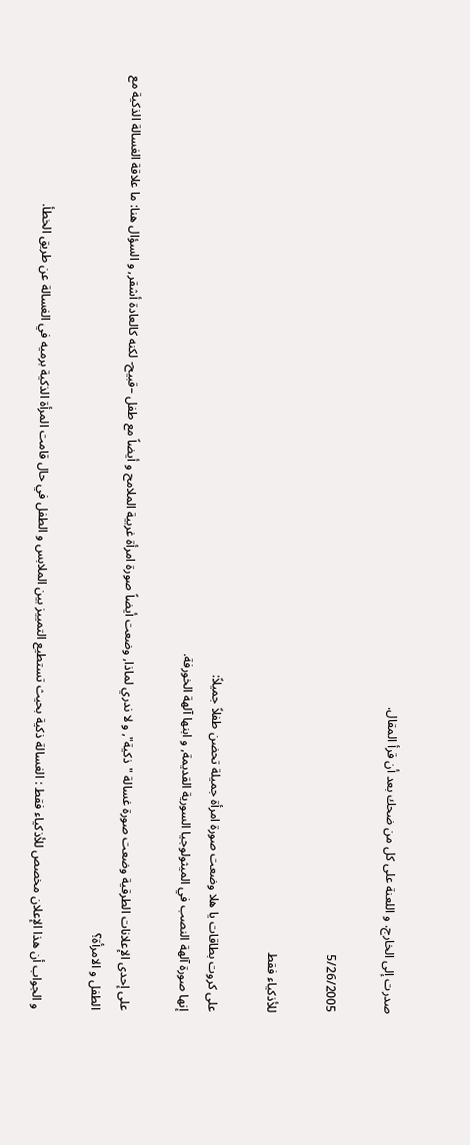صدرت إلى الخارج. و اللعنة على كل من ضحك بعد أن قرأ المقال.

5/26/2005

للأذكياء فقط

على كروت بطاقات يا هلا وضعت صورة امرأة جميلة تحضن طفلاً جميلاً:
إنها صورة آلهة النصب في الميثولوجيا السورية القديمة, و ابنها آلهة الخورفة.

على إحدى الإعلانات الطرقية وضعت صورة غسالة "ذكية", و لا ندري لماذا, وضعت أيضاً صورة امرأة غربية الملامح و أيضاً مع طفل –قبيح- لكنه كالعادة أشقر, و السؤال هنا: ما علاقة الغسالة الذكية مع الطفل و الامرأة؟

و الجواب أن هذا الإعلان مخصص للأذكياء فقط : الغسالة ذكية بحيث تستطيع التمييز بين الملابس و الطفل في حال قامت المرأة الذكية برميه في الغسالة عن طريق الخطأ.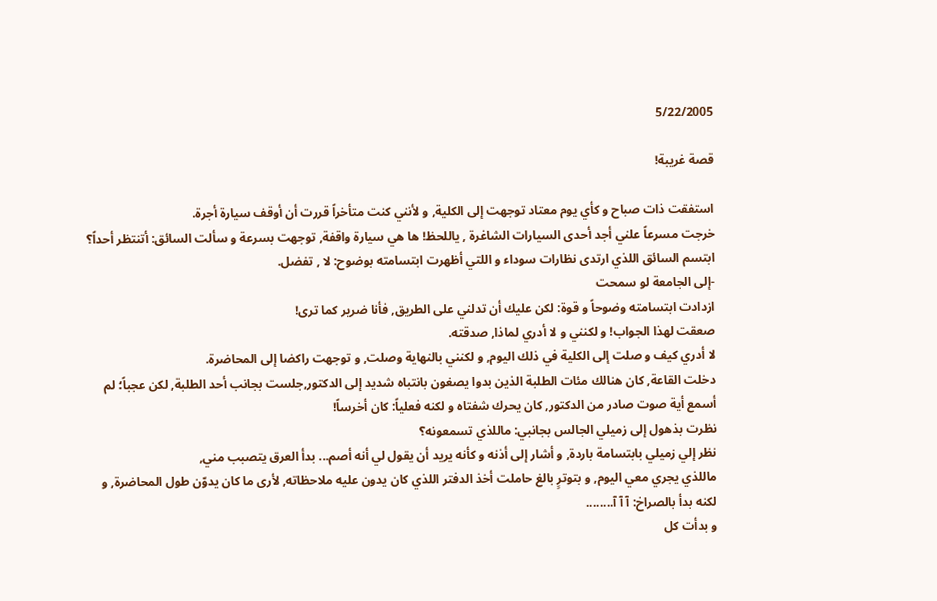5/22/2005

قصة غريبة!

استفقت ذات صباح و كأي يوم معتاد توجهت إلى الكلية, و لأنني كنت متأخراً قررت أن أوقف سيارة أجرة.
خرجت مسرعاً علني أجد أحدى السيارات الشاغرة , ياللحظ! ها هي سيارة واقفة, توجهت بسرعة و سألت السائق: أتنتظر أحداً؟
ابتسم السائق اللذي ارتدى نظارات سوداء و اللتي أظهرت ابتسامته بوضوح: لا , تفضل.
-إلى الجامعة لو سمحت
ازدادت ابتسامته وضوحاً و قوة: لكن عليك أن تدلني على الطريق, فأنا ضرير كما ترى!
صعقت لهذا الجواب! و لكنني و لا أدري لماذا, صدقته.
لا أدري كيف و صلت إلى الكلية في ذلك اليوم, و لكنني بالنهاية وصلت, و توجهت راكضا إلى المحاضرة.
دخلت القاعة, كان هنالك مئات الطلبة الذين بدوا يصغون بانتباه شديد إلى الدكتور,جلست بجانب أحد الطلبة, لكن عجباً؛ لم أسمع أية صوت صادر من الدكتور, كان يحرك شفتاه و لكنه فعلياً: كان أخرساً!
نظرت بذهول إلى زميلي الجالس بجانبي: ماللذي تسمعونه؟
نظر إلي زميلي بابتسامة باردة, و أشار إلى أذنه و كأنه يريد أن يقول لي أنه أصم... بدأ العرق يتصبب مني,
ماللذي يجري معي اليوم, و بتوترٍ بالغ حاملت أخذ الدفتر اللذي كان يدون عليه ملاحظاته, لأرى ما كان يدوّن طول المحاضرة, و لكنه بدأ بالصراخ: آ آ آ........
و بدأت كل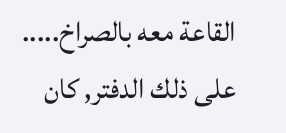القاعة معه بالصراخ.....
على ذلك الدفتر, كان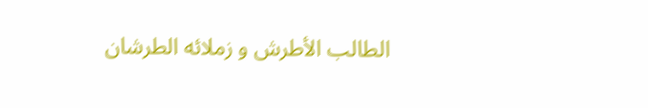الطالب الأطرش و زملائه الطرشان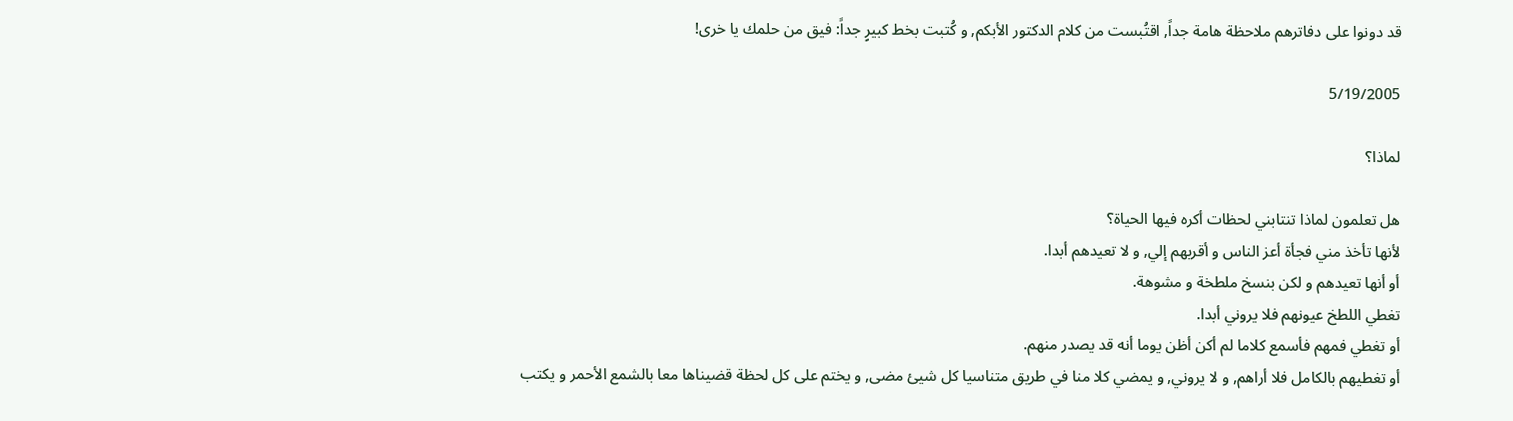قد دونوا على دفاترهم ملاحظة هامة جداً, اقتُبست من كلام الدكتور الأبكم, و كُتبت بخط كبيرٍ جداً: فيق من حلمك يا خرى!

5/19/2005

لماذا؟

هل تعلمون لماذا تنتابني لحظات أكره فيها الحياة؟
لأنها تأخذ مني فجأة أعز الناس و أقربهم إلي, و لا تعيدهم أبدا.
أو أنها تعيدهم و لكن بنسخ ملطخة و مشوهة.
تغطي اللطخ عيونهم فلا يروني أبدا.
أو تغطي فمهم فأسمع كلاما لم أكن أظن يوما أنه قد يصدر منهم.
أو تغطيهم بالكامل فلا أراهم, و لا يروني, و يمضي كلا منا في طريق متناسيا كل شيئ مضى, و يختم على كل لحظة قضيناها معا بالشمع الأحمر و يكتب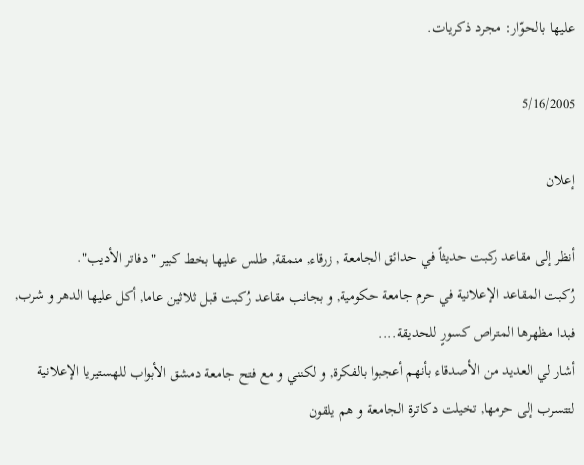عليها بالحوّار: مجرد ذكريات.

5/16/2005

إعلان

أنظر إلى مقاعد ركبت حديثاً في حدائق الجامعة , زرقاء, منمقة, طلس عليها بخط كبير "دفاتر الأديب".
رُكبت المقاعد الإعلانية في حرم جامعة حكومية, و بجانب مقاعد رُكبت قبل ثلاثين عاما, أكل عليها الدهر و شرب, فبدا مظهرها المتراص كسورٍ للحديقة....
أشار لي العديد من الأصدقاء بأنهم أعجبوا بالفكرة, و لكنني و مع فتح جامعة دمشق الأبواب للهستيريا الإعلانية لتتسرب إلى حرمها, تخيلت دكاترة الجامعة و هم يلقون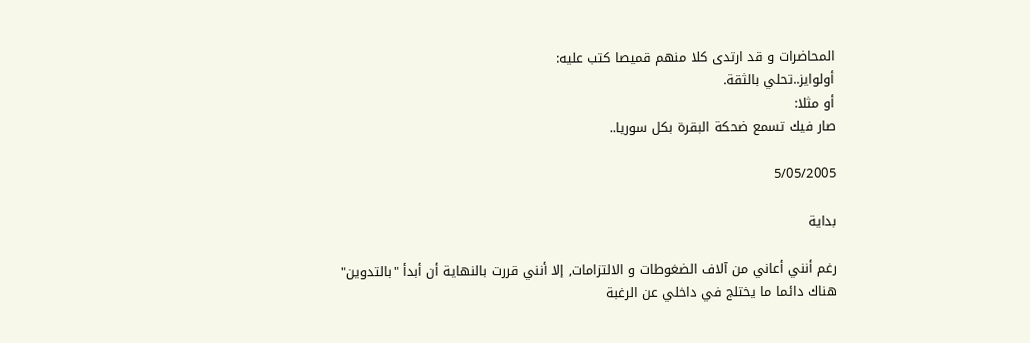المحاضرات و قد ارتدى كلا منهم قميصا كتب عليه:
أولوايز..تحلي بالثقة.
أو مثلا:
صار فيك تسمع ضحكة البقرة بكل سوريا..

5/05/2005

بداية

رغم أنني أعاني من آلاف الضغوطات و الالتزامات, إلا أنني قررت بالنهاية أن أبدأ "بالتدوين"
هناك دائما ما يختلج في داخلي عن الرغبة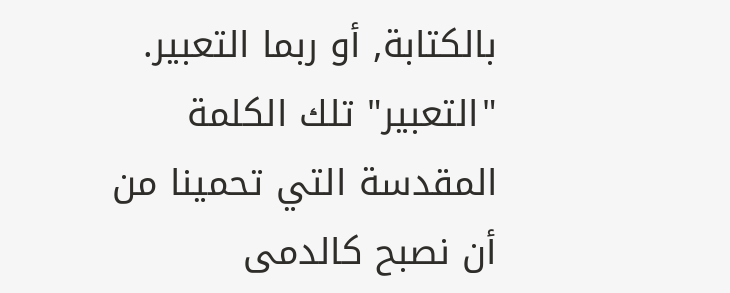بالكتابة, أو ربما التعبير.
"التعبير" تلك الكلمة المقدسة التي تحمينا من أن نصبح كالدمى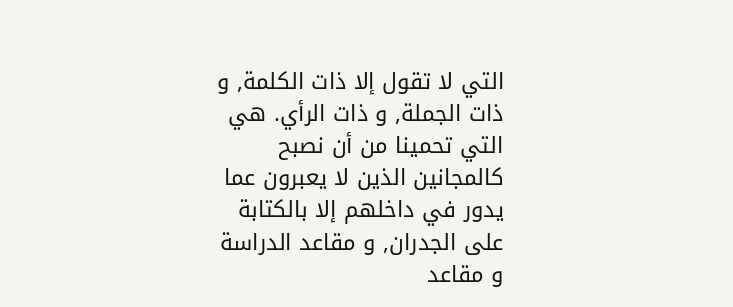التي لا تقول إلا ذات الكلمة, و ذات الجملة, و ذات الرأي. هي التي تحمينا من أن نصبح كالمجانين الذين لا يعبرون عما يدور في داخلهم إلا بالكتابة على الجدران, و مقاعد الدراسة و مقاعد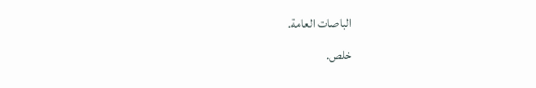الباصات العامة.
خلص.